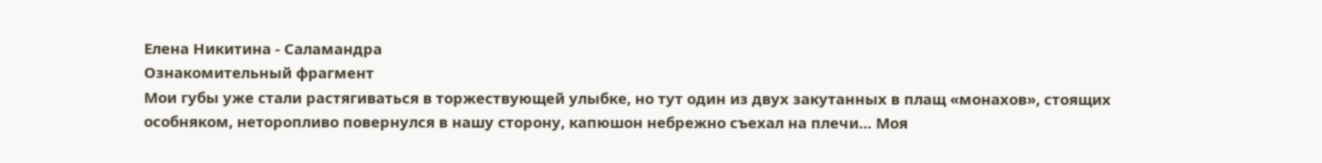Елена Никитина - Саламандра
Ознакомительный фрагмент
Мои губы уже стали растягиваться в торжествующей улыбке, но тут один из двух закутанных в плащ «монахов», стоящих особняком, неторопливо повернулся в нашу сторону, капюшон небрежно съехал на плечи… Моя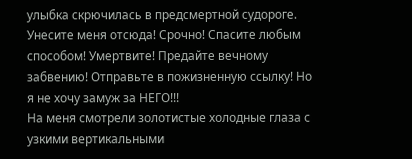улыбка скрючилась в предсмертной судороге.
Унесите меня отсюда! Срочно! Спасите любым способом! Умертвите! Предайте вечному забвению! Отправьте в пожизненную ссылку! Но я не хочу замуж за НЕГО!!!
На меня смотрели золотистые холодные глаза с узкими вертикальными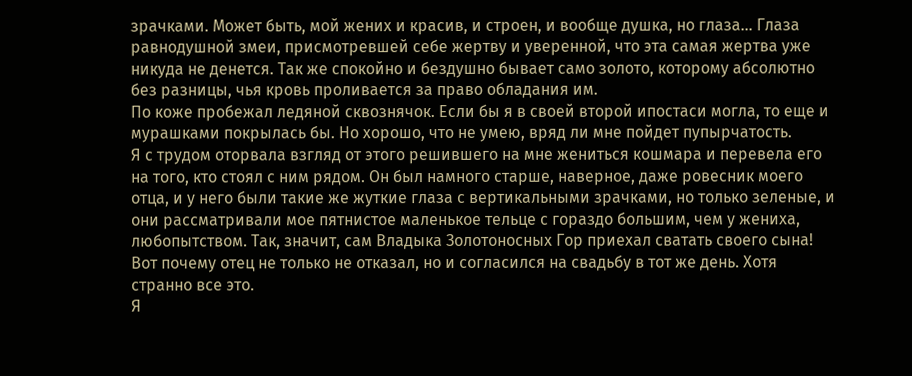зрачками. Может быть, мой жених и красив, и строен, и вообще душка, но глаза… Глаза равнодушной змеи, присмотревшей себе жертву и уверенной, что эта самая жертва уже никуда не денется. Так же спокойно и бездушно бывает само золото, которому абсолютно без разницы, чья кровь проливается за право обладания им.
По коже пробежал ледяной сквознячок. Если бы я в своей второй ипостаси могла, то еще и мурашками покрылась бы. Но хорошо, что не умею, вряд ли мне пойдет пупырчатость.
Я с трудом оторвала взгляд от этого решившего на мне жениться кошмара и перевела его на того, кто стоял с ним рядом. Он был намного старше, наверное, даже ровесник моего отца, и у него были такие же жуткие глаза с вертикальными зрачками, но только зеленые, и они рассматривали мое пятнистое маленькое тельце с гораздо большим, чем у жениха, любопытством. Так, значит, сам Владыка Золотоносных Гор приехал сватать своего сына! Вот почему отец не только не отказал, но и согласился на свадьбу в тот же день. Хотя странно все это.
Я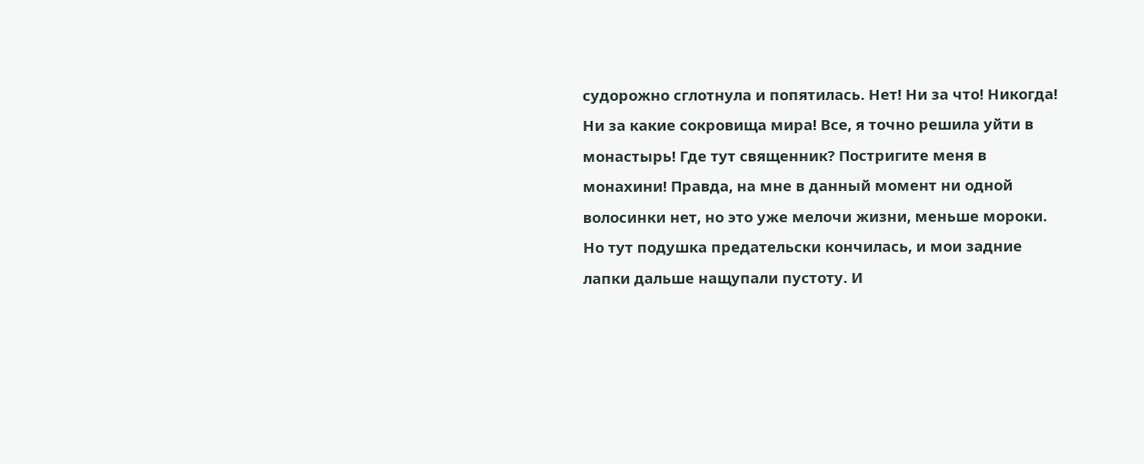судорожно сглотнула и попятилась. Нет! Ни за что! Никогда! Ни за какие сокровища мира! Все, я точно решила уйти в монастырь! Где тут священник? Постригите меня в монахини! Правда, на мне в данный момент ни одной волосинки нет, но это уже мелочи жизни, меньше мороки.
Но тут подушка предательски кончилась, и мои задние лапки дальше нащупали пустоту. И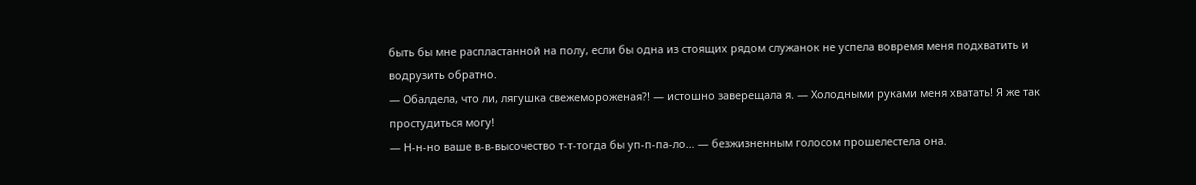быть бы мне распластанной на полу, если бы одна из стоящих рядом служанок не успела вовремя меня подхватить и водрузить обратно.
— Обалдела, что ли, лягушка свежемороженая?! — истошно заверещала я. — Холодными руками меня хватать! Я же так простудиться могу!
— Н-н-но ваше в-в-высочество т-т-тогда бы уп-п-па-ло… — безжизненным голосом прошелестела она.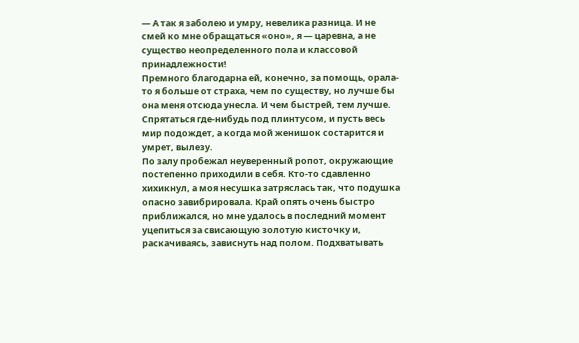— А так я заболею и умру, невелика разница. И не смей ко мне обращаться «оно», я — царевна, а не существо неопределенного пола и классовой принадлежности!
Премного благодарна ей, конечно, за помощь, орала-то я больше от страха, чем по существу, но лучше бы она меня отсюда унесла. И чем быстрей, тем лучше. Спрятаться где-нибудь под плинтусом, и пусть весь мир подождет, а когда мой женишок состарится и умрет, вылезу.
По залу пробежал неуверенный ропот, окружающие постепенно приходили в себя. Кто-то сдавленно хихикнул, а моя несушка затряслась так, что подушка опасно завибрировала. Край опять очень быстро приближался, но мне удалось в последний момент уцепиться за свисающую золотую кисточку и, раскачиваясь, зависнуть над полом. Подхватывать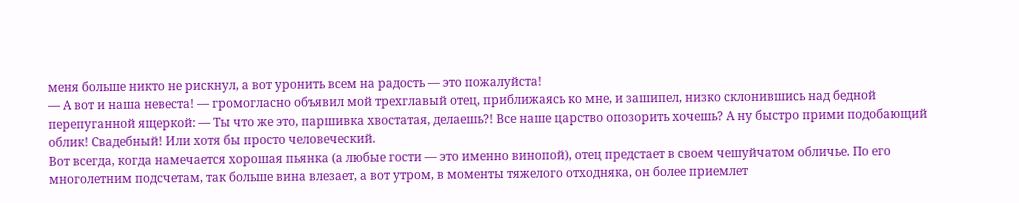меня больше никто не рискнул, а вот уронить всем на радость — это пожалуйста!
— А вот и наша невеста! — громогласно объявил мой трехглавый отец, приближаясь ко мне, и зашипел, низко склонившись над бедной перепуганной ящеркой: — Ты что же это, паршивка хвостатая, делаешь?! Все наше царство опозорить хочешь? А ну быстро прими подобающий облик! Свадебный! Или хотя бы просто человеческий.
Вот всегда, когда намечается хорошая пьянка (а любые гости — это именно винопой), отец предстает в своем чешуйчатом обличье. По его многолетним подсчетам, так больше вина влезает, а вот утром, в моменты тяжелого отходняка, он более приемлет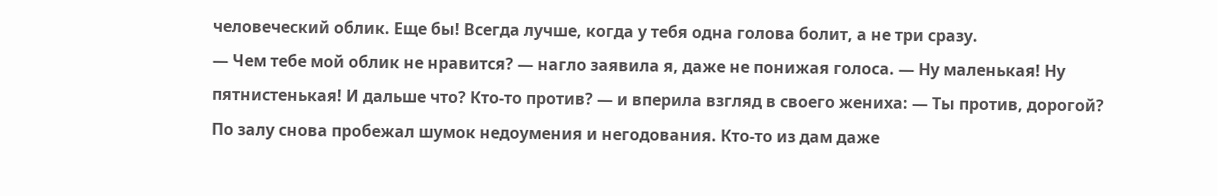человеческий облик. Еще бы! Всегда лучше, когда у тебя одна голова болит, а не три сразу.
— Чем тебе мой облик не нравится? — нагло заявила я, даже не понижая голоса. — Ну маленькая! Ну пятнистенькая! И дальше что? Кто-то против? — и вперила взгляд в своего жениха: — Ты против, дорогой?
По залу снова пробежал шумок недоумения и негодования. Кто-то из дам даже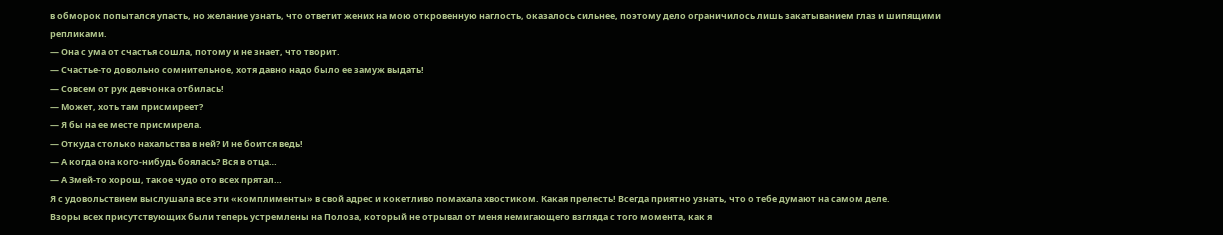в обморок попытался упасть, но желание узнать, что ответит жених на мою откровенную наглость, оказалось сильнее, поэтому дело ограничилось лишь закатыванием глаз и шипящими репликами.
— Она с ума от счастья сошла, потому и не знает, что творит.
— Счастье-то довольно сомнительное, хотя давно надо было ее замуж выдать!
— Совсем от рук девчонка отбилась!
— Может, хоть там присмиреет?
— Я бы на ее месте присмирела.
— Откуда столько нахальства в ней? И не боится ведь!
— А когда она кого-нибудь боялась? Вся в отца…
— А Змей-то хорош, такое чудо ото всех прятал…
Я с удовольствием выслушала все эти «комплименты» в свой адрес и кокетливо помахала хвостиком. Какая прелесть! Всегда приятно узнать, что о тебе думают на самом деле.
Взоры всех присутствующих были теперь устремлены на Полоза, который не отрывал от меня немигающего взгляда с того момента, как я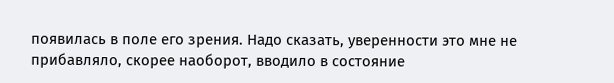появилась в поле его зрения. Надо сказать, уверенности это мне не прибавляло, скорее наоборот, вводило в состояние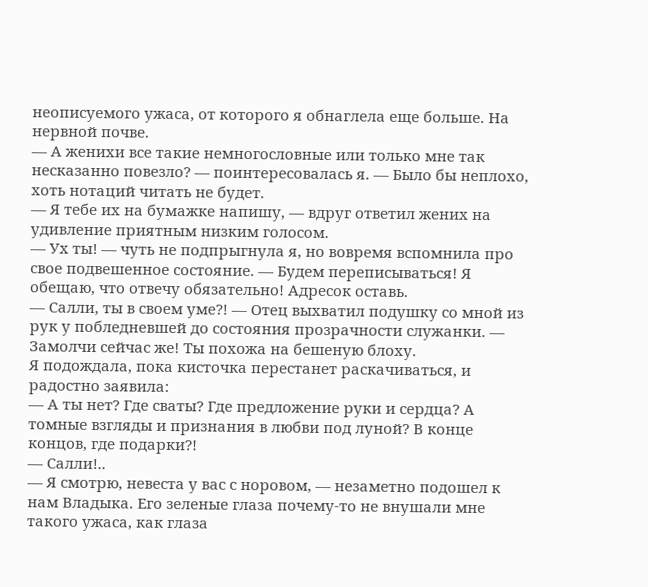неописуемого ужаса, от которого я обнаглела еще больше. На нервной почве.
— А женихи все такие немногословные или только мне так несказанно повезло? — поинтересовалась я. — Было бы неплохо, хоть нотаций читать не будет.
— Я тебе их на бумажке напишу, — вдруг ответил жених на удивление приятным низким голосом.
— Ух ты! — чуть не подпрыгнула я, но вовремя вспомнила про свое подвешенное состояние. — Будем переписываться! Я обещаю, что отвечу обязательно! Адресок оставь.
— Салли, ты в своем уме?! — Отец выхватил подушку со мной из рук у побледневшей до состояния прозрачности служанки. — Замолчи сейчас же! Ты похожа на бешеную блоху.
Я подождала, пока кисточка перестанет раскачиваться, и радостно заявила:
— А ты нет? Где сваты? Где предложение руки и сердца? А томные взгляды и признания в любви под луной? В конце концов, где подарки?!
— Салли!..
— Я смотрю, невеста у вас с норовом, — незаметно подошел к нам Владыка. Его зеленые глаза почему-то не внушали мне такого ужаса, как глаза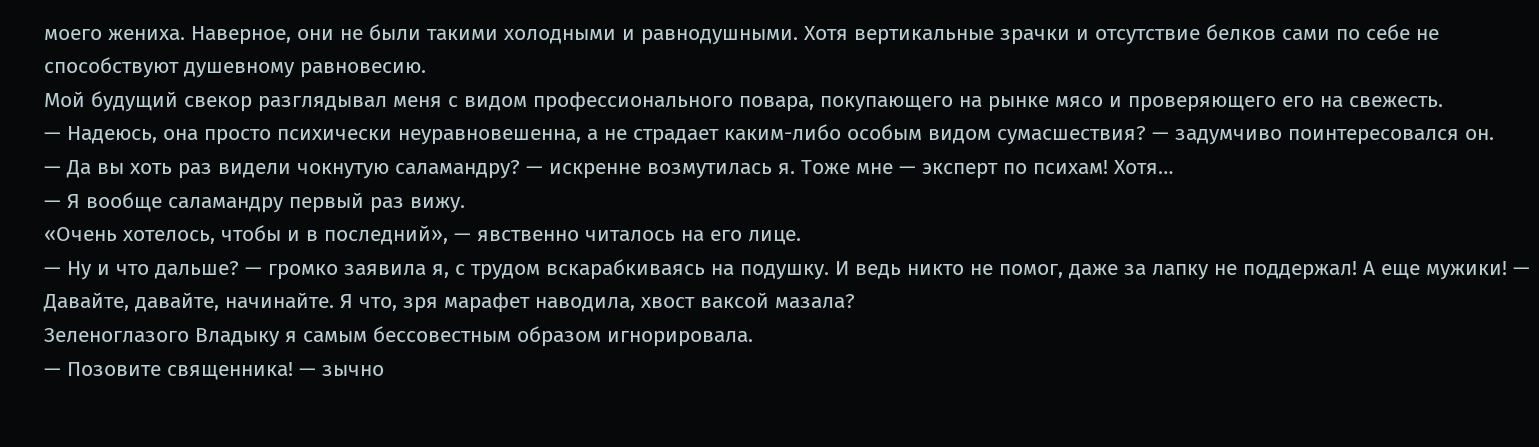моего жениха. Наверное, они не были такими холодными и равнодушными. Хотя вертикальные зрачки и отсутствие белков сами по себе не способствуют душевному равновесию.
Мой будущий свекор разглядывал меня с видом профессионального повара, покупающего на рынке мясо и проверяющего его на свежесть.
— Надеюсь, она просто психически неуравновешенна, а не страдает каким-либо особым видом сумасшествия? — задумчиво поинтересовался он.
— Да вы хоть раз видели чокнутую саламандру? — искренне возмутилась я. Тоже мне — эксперт по психам! Хотя…
— Я вообще саламандру первый раз вижу.
«Очень хотелось, чтобы и в последний», — явственно читалось на его лице.
— Ну и что дальше? — громко заявила я, с трудом вскарабкиваясь на подушку. И ведь никто не помог, даже за лапку не поддержал! А еще мужики! — Давайте, давайте, начинайте. Я что, зря марафет наводила, хвост ваксой мазала?
Зеленоглазого Владыку я самым бессовестным образом игнорировала.
— Позовите священника! — зычно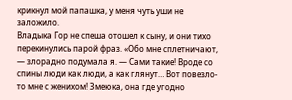крикнул мой папашка, у меня чуть уши не заложило.
Владыка Гор не спеша отошел к сыну, и они тихо перекинулись парой фраз. «Обо мне сплетничают, — злорадно подумала я. — Сами такие! Вроде со спины люди как люди, а как глянут… Вот повезло-то мне с женихом! Змеюка, она где угодно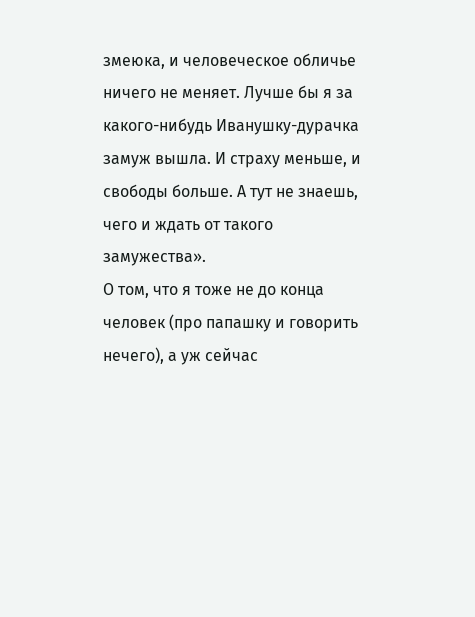змеюка, и человеческое обличье ничего не меняет. Лучше бы я за какого-нибудь Иванушку-дурачка замуж вышла. И страху меньше, и свободы больше. А тут не знаешь, чего и ждать от такого замужества».
О том, что я тоже не до конца человек (про папашку и говорить нечего), а уж сейчас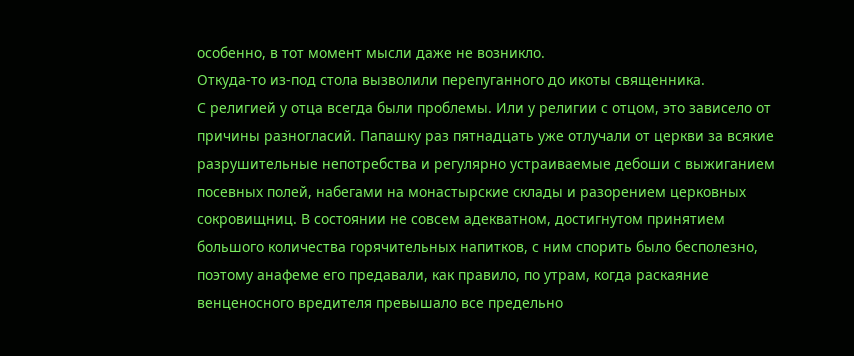особенно, в тот момент мысли даже не возникло.
Откуда-то из-под стола вызволили перепуганного до икоты священника.
С религией у отца всегда были проблемы. Или у религии с отцом, это зависело от причины разногласий. Папашку раз пятнадцать уже отлучали от церкви за всякие разрушительные непотребства и регулярно устраиваемые дебоши с выжиганием посевных полей, набегами на монастырские склады и разорением церковных сокровищниц. В состоянии не совсем адекватном, достигнутом принятием большого количества горячительных напитков, с ним спорить было бесполезно, поэтому анафеме его предавали, как правило, по утрам, когда раскаяние венценосного вредителя превышало все предельно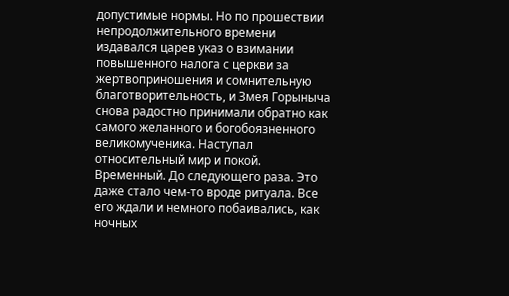допустимые нормы. Но по прошествии непродолжительного времени издавался царев указ о взимании повышенного налога с церкви за жертвоприношения и сомнительную благотворительность, и Змея Горыныча снова радостно принимали обратно как самого желанного и богобоязненного великомученика. Наступал относительный мир и покой. Временный. До следующего раза. Это даже стало чем-то вроде ритуала. Все его ждали и немного побаивались, как ночных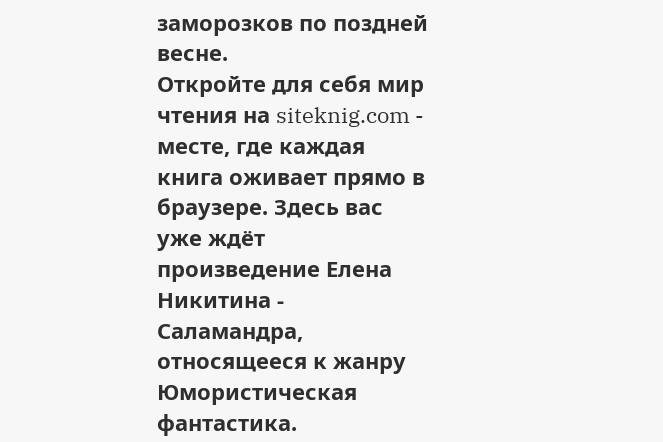заморозков по поздней весне.
Откройте для себя мир чтения на siteknig.com - месте, где каждая книга оживает прямо в браузере. Здесь вас уже ждёт произведение Елена Никитина - Саламандра, относящееся к жанру Юмористическая фантастика.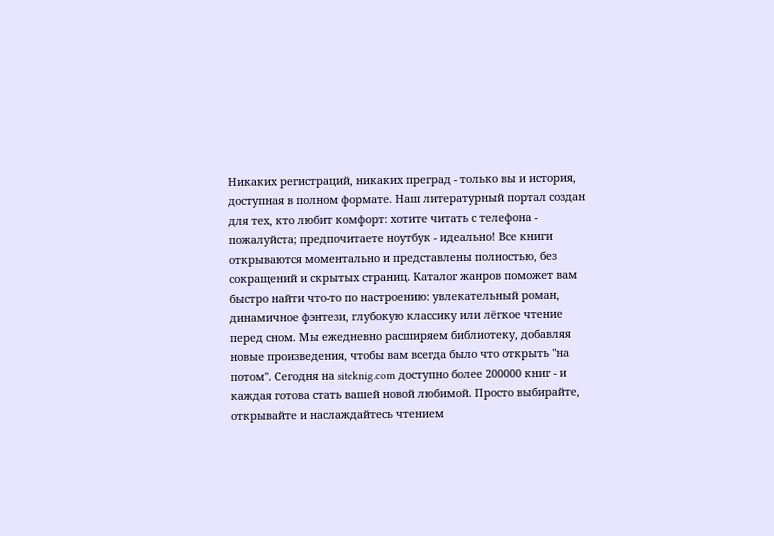Никаких регистраций, никаких преград - только вы и история, доступная в полном формате. Наш литературный портал создан для тех, кто любит комфорт: хотите читать с телефона - пожалуйста; предпочитаете ноутбук - идеально! Все книги открываются моментально и представлены полностью, без сокращений и скрытых страниц. Каталог жанров поможет вам быстро найти что-то по настроению: увлекательный роман, динамичное фэнтези, глубокую классику или лёгкое чтение перед сном. Мы ежедневно расширяем библиотеку, добавляя новые произведения, чтобы вам всегда было что открыть "на потом". Сегодня на siteknig.com доступно более 200000 книг - и каждая готова стать вашей новой любимой. Просто выбирайте, открывайте и наслаждайтесь чтением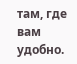там, где вам удобно.